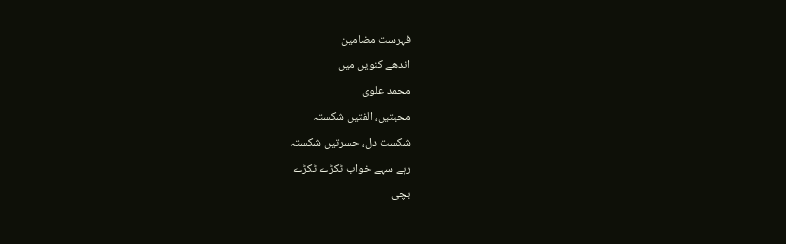فہرست مضامین
اندھے کنویں میں
محمد علوی
محبتیں، الفتیں شکستہ
شکست دل، حسرتیں شکستہ
رہے سہے خواب ٹکڑے ٹکڑے
بچی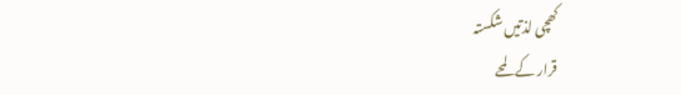کھچی لذتیں شکستہ
قرار کے لمحے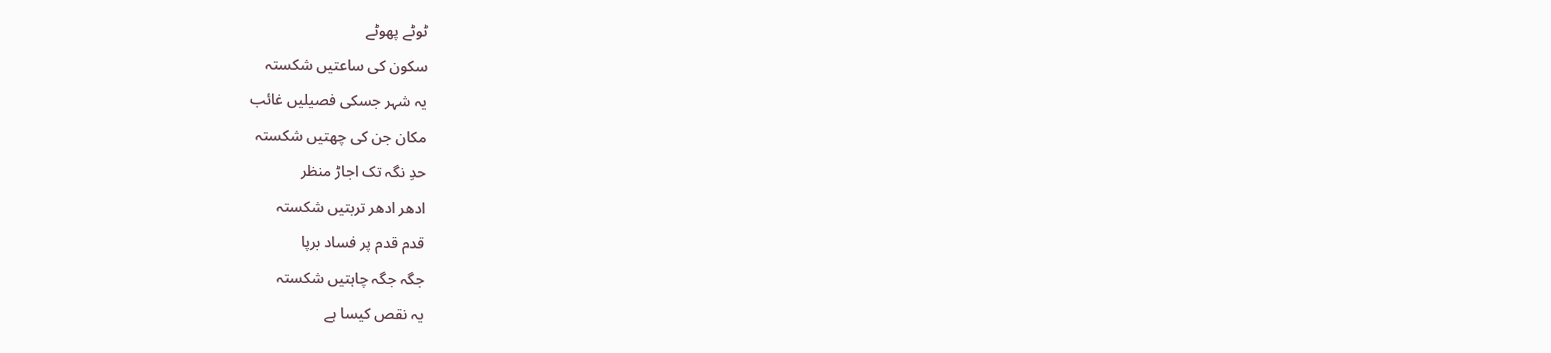ٹوٹے پھوٹے
سکون کی ساعتیں شکستہ
یہ شہر جسکی فصیلیں غائب
مکان جن کی چھتیں شکستہ
حدِ نگہ تک اجاڑ منظر
ادھر ادھر تربتیں شکستہ
قدم قدم پر فساد برپا
جگہ جگہ چاہتیں شکستہ
یہ نقص کیسا ہے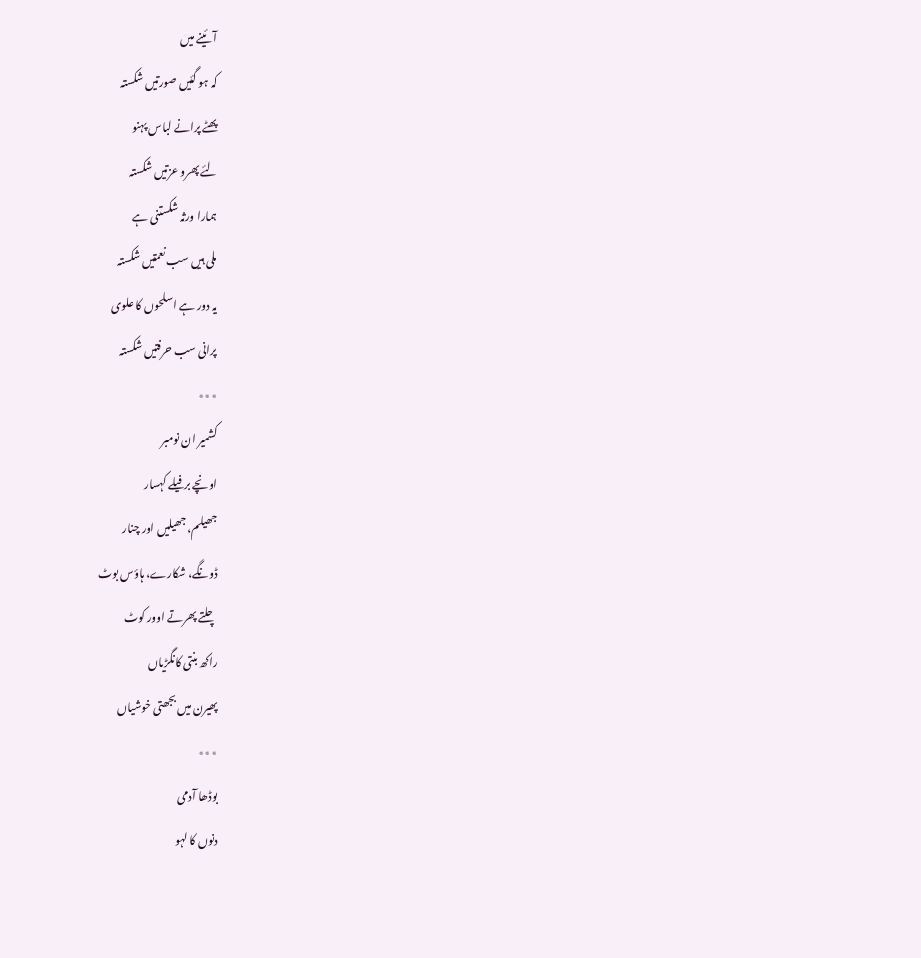آئینے میں
کہ ہو گئیں صورتیں شکستہ
پھٹے پرانے لباس پہنو
لئے پھرو عزتیں شکستہ
ہمارا ورثہ شکستنی ہے
ملی ہیں سب نعمتیں شکستہ
یہ دور ہے اسلحوں کا علوی
پرانی سب حرفتیں شکستہ
٭٭٭
کشمیر ان نومبر
اونچے برفیلے کہسار
جھیلم، جھیلیں اور چنار
ڈونگے، شکارے، ہاؤس بوٹ
چلتے پھرتے اوور کوٹ
راکھ بنتی کانگڑیاں
پھیرن میں بجھتی خوشیاں
٭٭٭
بوڈھا آدمی
دنوں کا لہو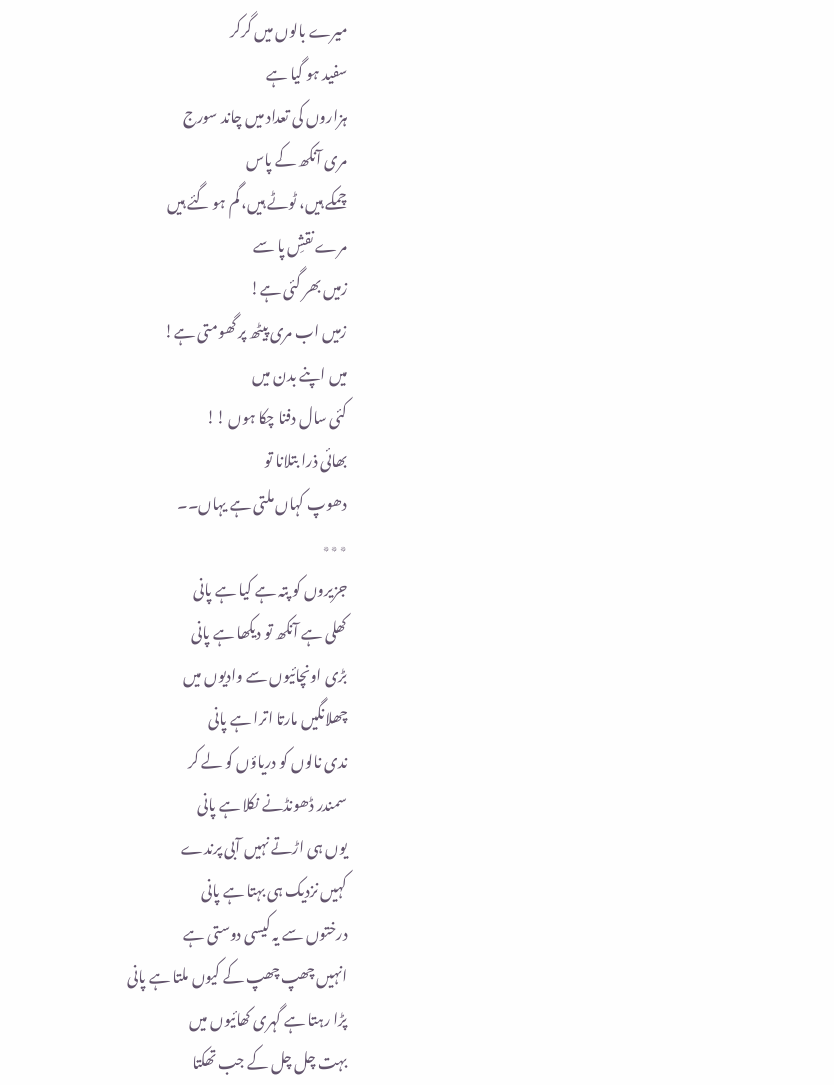میرے بالوں میں گرکر
سفید ہو گیا ہے
ہزاروں کی تعداد میں چاند سورج
مری آنکھ کے پاس
چمکے ہیں، ٹوٹے ہیں، گم ہو گئے ہیں
مرے نقشِ پا سے
زمیں بھر گئی ہے!
زمیں اب مری پیٹھ پر گھومتی ہے!
میں اپنے بدن میں
کئی سال دفنا چکا ہوں !!
بھائی ذرا بتلانا تو
دھوپ کہاں ملتی ہے یہاں۔۔
٭٭٭
جزیروں کو پتہ ہے کیا ہے پانی
کھلی ہے آنکھ تو دیکھا ہے پانی
بڑی اونچائیوں سے وادیوں میں
چھلانگیں مارتا اترا ہے پانی
ندی نالوں کو دریاؤں کو لے کر
سمندر ڈھونڈنے نکلا ہے پانی
یوں ہی اڑتے نہیں آبی پرندے
کہیں نزدیک ہی بہتا ہے پانی
درختوں سے یہ کیسی دوستی ہے
انہیں چھپ چھپ کے کیوں ملتا ہے پانی
پڑا رہتا ہے گہری کھائیوں میں
بہت چل چل کے جب تھکتا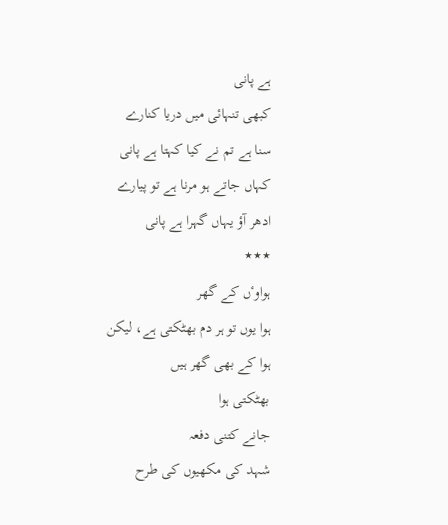ہے پانی
کبھی تنہائی میں دریا کنارے
سنا ہے تم نے کیا کہتا ہے پانی
کہاں جاتے ہو مرنا ہے تو پیارے
ادھر آؤ یہاں گہرا ہے پانی
٭٭٭
ہواوٴں کے گھر
ہوا یوں تو ہر دم بھٹکتی ہے، لیکن
ہوا کے بھی گھر ہیں
بھٹکتی ہوا
جانے کتنی دفعہ
شہد کی مکھیوں کی طرح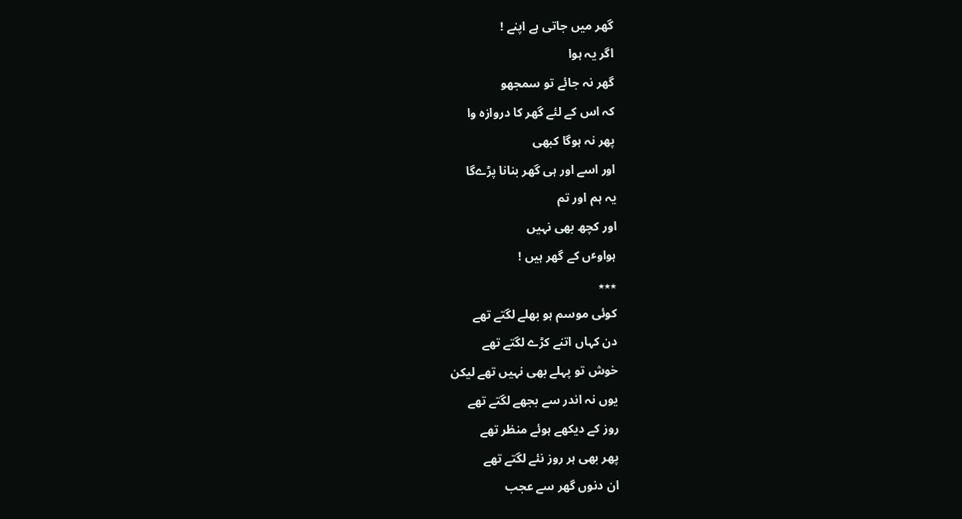گھر میں جاتی ہے اپنے !
اگر یہ ہوا
گھر نہ جائے تو سمجھو
کہ اس کے لئے گھر کا دروازہ وا
پھر نہ ہوگا کبھی
اور اسے اور ہی گھر بنانا پڑےگا
یہ ہم اور تم
اور کچھ بھی نہیں
ہواوٴں کے گھر ہیں !
٭٭٭
کوئی موسم ہو بھلے لگتے تھے
دن کہاں اتنے کڑے لگتے تھے
خوش تو پہلے بھی نہیں تھے لیکن
یوں نہ اندر سے بجھے لگتے تھے
روز کے دیکھے ہوئے منظر تھے
پھر بھی ہر روز نئے لگتے تھے
ان دنوں گھر سے عجب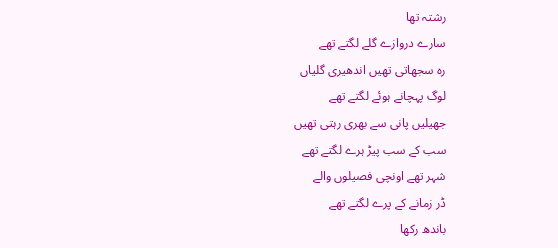رشتہ تھا
سارے دروازے گلے لگتے تھے
رہ سجھاتی تھیں اندھیری گلیاں
لوگ پہچانے ہوئے لگتے تھے
جھیلیں پانی سے بھری رہتی تھیں
سب کے سب پیڑ ہرے لگتے تھے
شہر تھے اونچی فصیلوں والے
ڈر زمانے کے پرے لگتے تھے
باندھ رکھا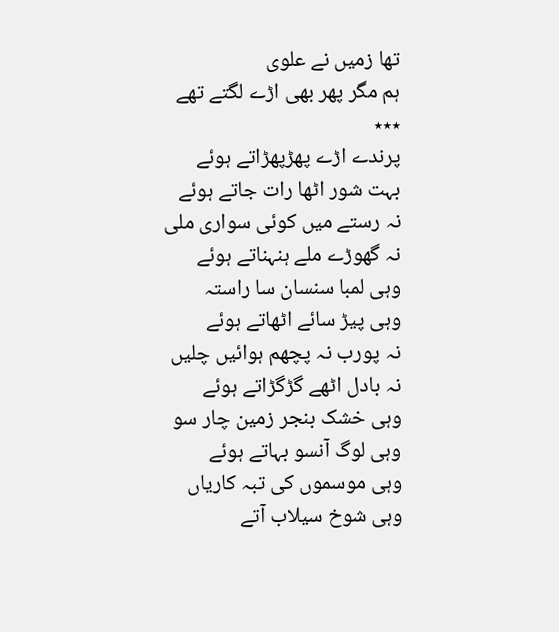تھا زمیں نے علوی
ہم مگر پھر بھی اڑے لگتے تھے
٭٭٭
پرندے اڑے پھڑپھڑاتے ہوئے
بہت شور اٹھا رات جاتے ہوئے
نہ رستے میں کوئی سواری ملی
نہ گھوڑے ملے ہنہناتے ہوئے
وہی لمبا سنسان سا راستہ
وہی پیڑ سائے اٹھاتے ہوئے
نہ پورب نہ پچھم ہوائیں چلیں
نہ بادل اٹھے گڑگڑاتے ہوئے
وہی خشک بنجر زمین چار سو
وہی لوگ آنسو بہاتے ہوئے
وہی موسموں کی تبہ کاریاں
وہی شوخ سیلاب آتے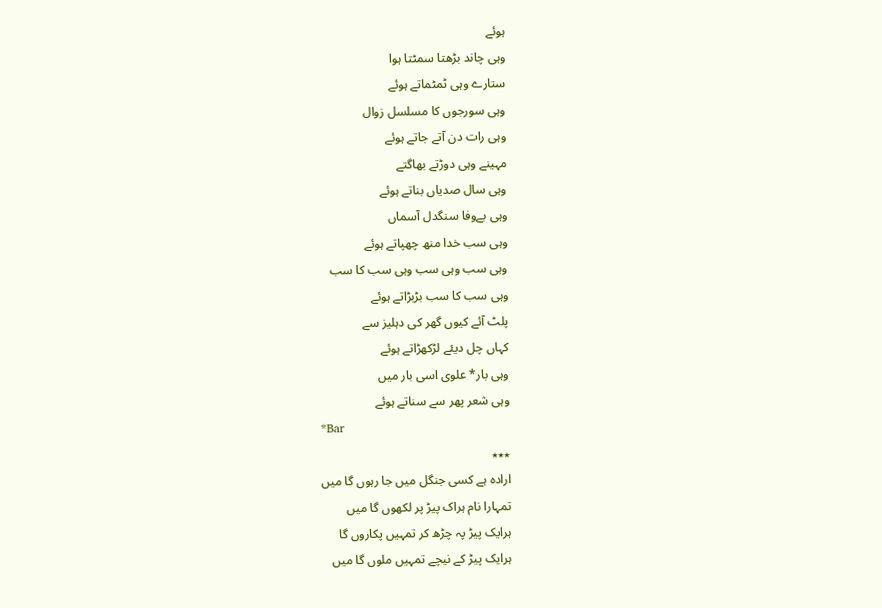ہوئے
وہی چاند بڑھتا سمٹتا ہوا
ستارے وہی ٹمٹماتے ہوئے
وہی سورجوں کا مسلسل زوال
وہی رات دن آتے جاتے ہوئے
مہینے وہی دوڑتے بھاگتے
وہی سال صدیاں بناتے ہوئے
وہی بےوفا سنگدل آسماں
وہی سب خدا منھ چھپاتے ہوئے
وہی سب وہی سب وہی سب کا سب
وہی سب کا سب بڑبڑاتے ہوئے
پلٹ آئے کیوں گھر کی دہلیز سے
کہاں چل دیئے لڑکھڑاتے ہوئے
وہی بار* علوی اسی بار میں
وہی شعر پھر سے سناتے ہوئے
*Bar
٭٭٭
ارادہ ہے کسی جنگل میں جا رہوں گا میں
تمہارا نام ہراک پیڑ پر لکھوں گا میں
ہرایک پیڑ پہ چڑھ کر تمہیں پکاروں گا
ہرایک پیڑ کے نیچے تمہیں ملوں گا میں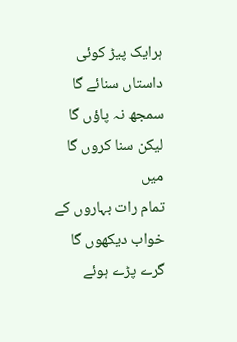ہرایک پیڑ کوئی داستاں سنائے گا
سمجھ نہ پاؤں گا لیکن سنا کروں گا میں
تمام رات بہاروں کے خواب دیکھوں گا
گرے پڑے ہوئے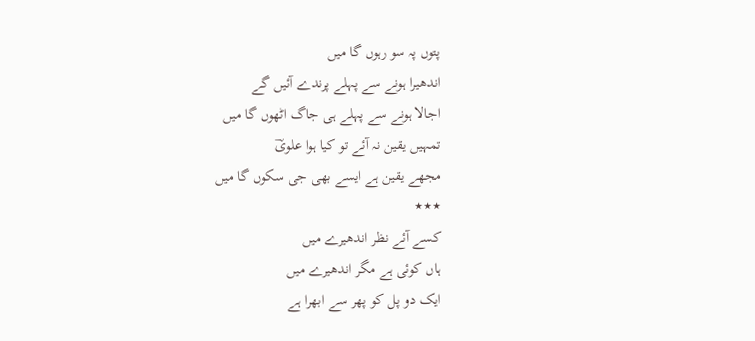پتوں پہ سو رہوں گا میں
اندھیرا ہونے سے پہلے پرندے آئیں گے
اجالا ہونے سے پہلے ہی جاگ اٹھوں گا میں
تمہیں یقین نہ آئے تو کیا ہوا علویؔ
مجھے یقین ہے ایسے بھی جی سکوں گا میں
٭٭٭
کسے آئے نظر اندھیرے میں
ہاں کوئی ہے مگر اندھیرے میں
ایک دو پل کو پھر سے ابھرا ہے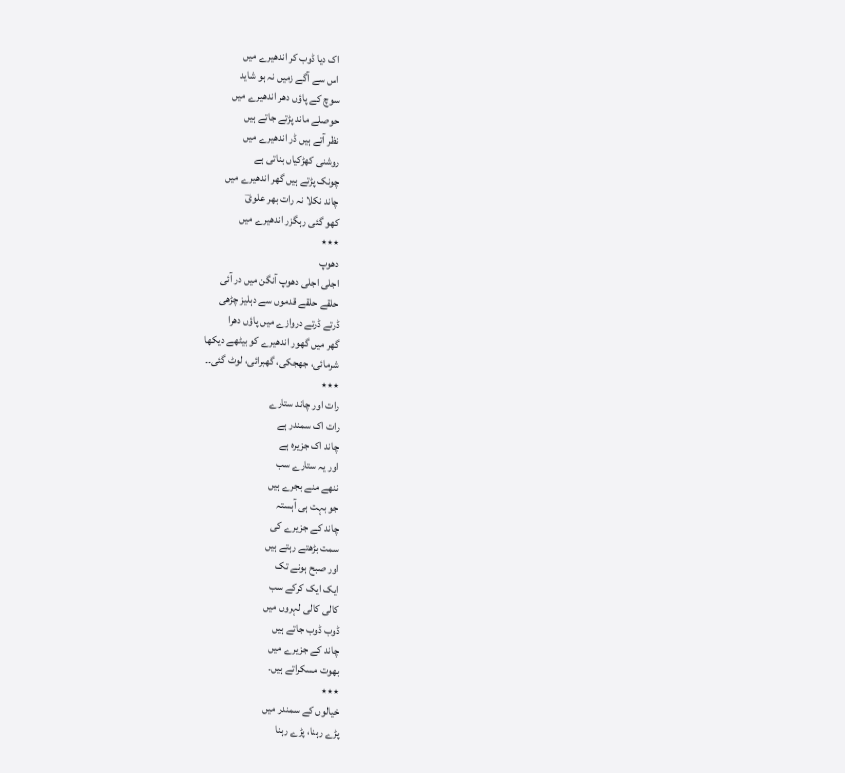اک دیا ڈوب کر اندھیرے میں
اس سے آگے زمیں نہ ہو شاید
سوچ کے پاؤں دھر اندھیرے میں
حوصلے ماند پڑتے جاتے ہیں
نظر آتے ہیں ڈر اندھیرے میں
روشنی کھڑکیاں بناتی ہے
چونک پڑتے ہیں گھر اندھیرے میں
چاند نکلا نہ رات بھر علویؔ
کھو گئی رہگزر اندھیرے میں
٭٭٭
دھوپ
اجلی اجلی دھوپ آنگن میں در آئی
حلقے حلقے قدموں سے دہلیز چڑھی
ڈرتے ڈرتے دروازے میں پاؤں دھرا
گھر میں گھور اندھیرے کو بیٹھے دیکھا
شرمائی، جھجکی، گھبرائی، لوٹ گئی۔۔
٭٭٭
رات اور چاند ستارے
رات اک سمندر ہے
چاند اک جزیرہ ہے
اور یہ ستارے سب
ننھے منے بجرے ہیں
جو بہت ہی آہستہ
چاند کے جزیرے کی
سمت بڑھتے رہتے ہیں
اور صبح ہونے تک
ایک ایک کرکے سب
کالی کالی لہروں میں
ڈوب ڈوب جاتے ہیں
چاند کے جزیرے میں
بھوت مسکراتے ہیں۔
٭٭٭
خیالوں کے سمندر میں
پڑے رہنا، پڑے رہنا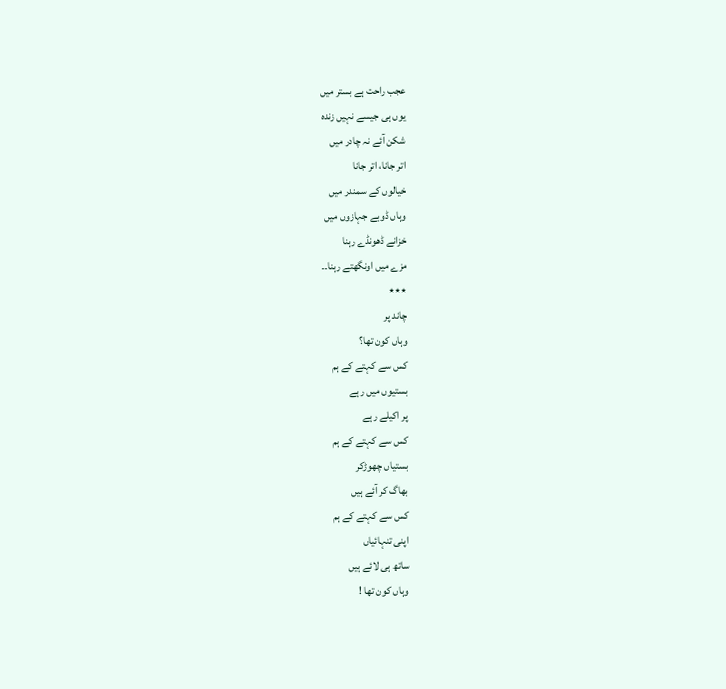عجب راحت ہے بستر میں
یوں ہی جیسے نہیں زندہ
شکن آئے نہ چادر میں
اتر جانا، اتر جانا
خیالوں کے سمندر میں
وہاں ڈوبے جہازوں میں
خزانے ڈھونڈے رہنا
مزے میں اونگھتے رہنا۔۔
٭٭٭
چاند پر
وہاں کون تھا؟
کس سے کہتے کے ہم
بستیوں میں رہے
پر اکیلے رہے
کس سے کہتے کے ہم
بستیاں چھوڑکر
بھاگ کر آئے ہیں
کس سے کہتے کے ہم
اپنی تنہائیاں
ساتھ ہی لائے ہیں
وہاں کون تھا !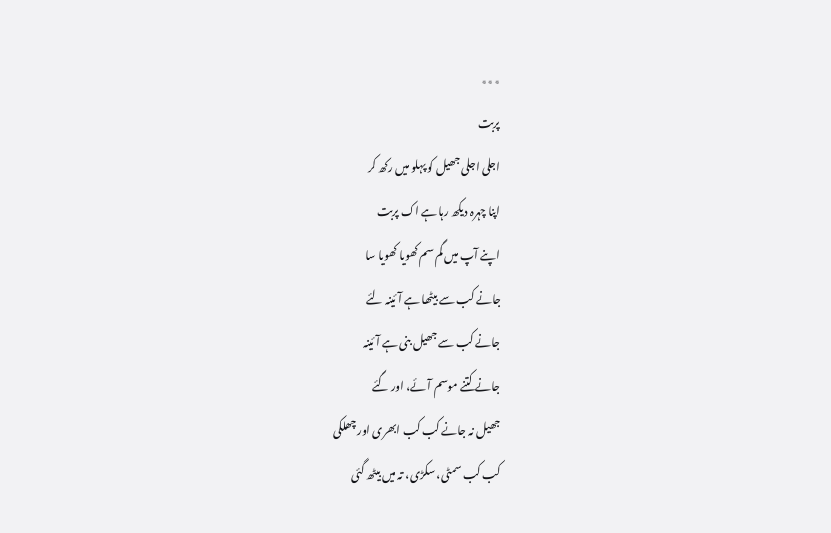٭٭٭
پربت
اجلی اجلی جھیل کو پہلو میں رکھ کر
اپنا چہرہ دیکھ رہا ہے اک پربت
اپنے آپ میں گم سم کھویا کھویا سا
جانے کب سے بیٹھا ہے آئینہ لئے
جانے کب سے جھیل بنی ہے آئینہ
جانے کتنے موسم آئے، اور گئے
جھیل نہ جانے کب کب ابھری اور چھلکی
کب کب سمٹی، سکڑی، تہ میں بیٹھ گئی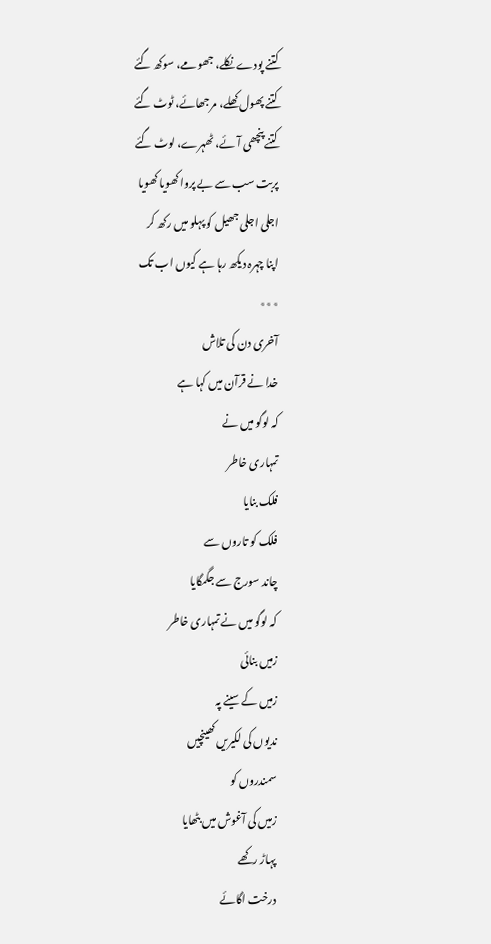کتنے پودے نکلے، جھومے، سوکھ گئے
کتنے پھول کھلے، مرجھائے، ٹوٹ گئے
کتنے پنچھی آئے، ٹھہرے، لوٹ گئے
پربت سب سے بے پروا کھویا کھویا
اجلی اجلی جھیل کو پہلو میں رکھ کر
اپنا چہرہ دیکھ رہا ہے کیوں اب تک
٭٭٭
آخری دن کی تلاش
خدا نے قرآن میں کہا ہے
کہ لوگو میں نے
تمہاری خاطر
فلک بنایا
فلک کو تاروں سے
چاند سورج سے جگمگایا
کہ لوگو میں نے تمہاری خاطر
زمیں بنائی
زمیں کے سینے پہ
ندیوں کی لکیریں کھینچیں
سمندروں کو
زمیں کی آغوش میں بٹھایا
پہاڑ رکھے
درخت اگائے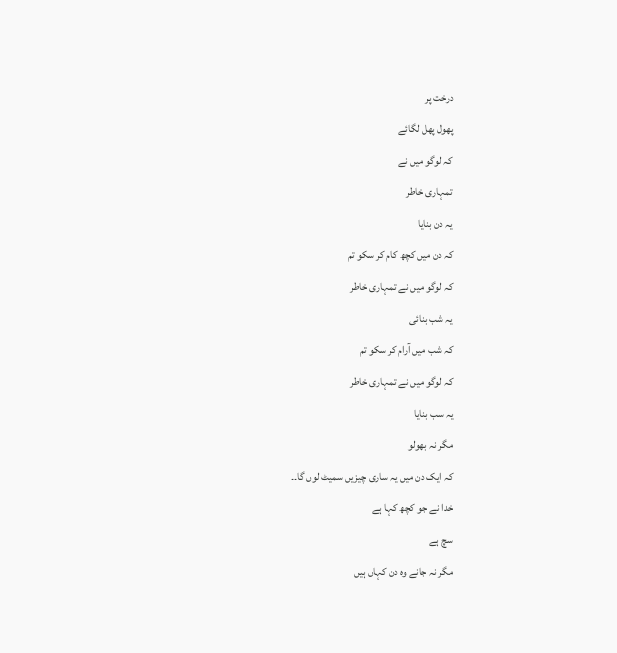درخت پر
پھول پھل لگائے
کہ لوگو میں نے
تمہاری خاطر
یہ دن بنایا
کہ دن میں کچھ کام کر سکو تم
کہ لوگو میں نے تمہاری خاطر
یہ شب بنائی
کہ شب میں آرام کر سکو تم
کہ لوگو میں نے تمہاری خاطر
یہ سب بنایا
مگر نہ بھولو
کہ ایک دن میں یہ ساری چیزیں سمیٹ لوں گا۔۔
خدا نے جو کچھ کہا ہے
سچ ہے
مگر نہ جانے وہ دن کہاں ہیں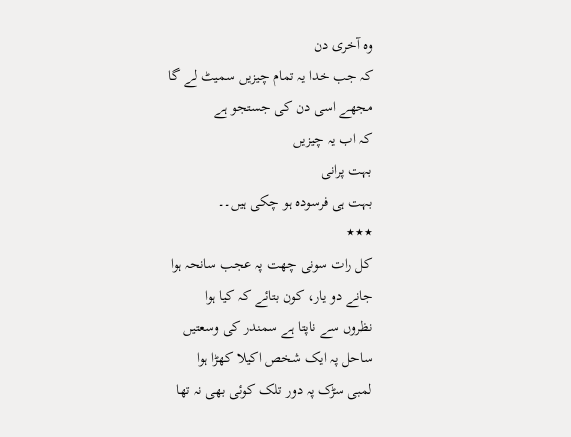وہ آخری دن
کہ جب خدا یہ تمام چیزیں سمیٹ لے گا
مجھے اسی دن کی جستجو ہے
کہ اب یہ چیزیں
بہت پرانی
بہت ہی فرسودہ ہو چکی ہیں۔۔
٭٭٭
کل رات سونی چھت پہ عجب سانحہ ہوا
جانے دو یار، کون بتائے کہ کیا ہوا
نظروں سے ناپتا ہے سمندر کی وسعتیں
ساحل پہ ایک شخص اکیلا کھڑا ہوا
لمبی سڑک پہ دور تلک کوئی بھی نہ تھا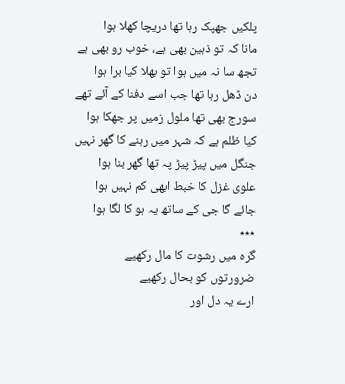پلکیں جھپک رہا تھا دریچا کھلا ہوا
مانا کہ تو ذہین بھی ہے، خوب رو بھی ہے
تجھ سا نہ میں ہوا تو بھلا کیا برا ہوا
دن ڈھل رہا تھا جب اسے دفنا کے آئے تھے
سورج بھی تھا ملول زمیں پر جھکا ہوا
کیا ظلم ہے کہ شہر میں رہنے کا گھر نہیں
جنگل میں پیڑ پیڑ پہ تھا گھر بنا ہوا
علوی غزل کا خبط ابھی کم نہیں ہوا
جائے گا جی کے ساتھ یہ ہو کا لگا ہوا
٭٭٭
گرہ میں رشوت کا مال رکھیے
ضرورتوں کو بحال رکھیے
ارے یہ دل اور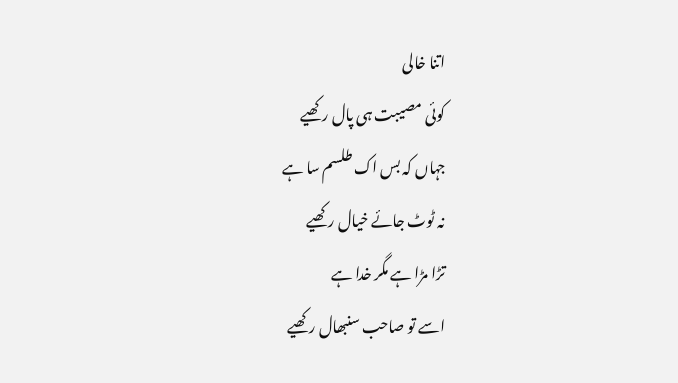اتنا خالی
کوئی مصیبت ہی پال رکھیے
جہاں کہ بس اک طلسم سا ہے
نہ ٹوٹ جائے خیال رکھیے
تڑا مڑا ہے مگر خدا ہے
اسے تو صاحب سنبھال رکھیے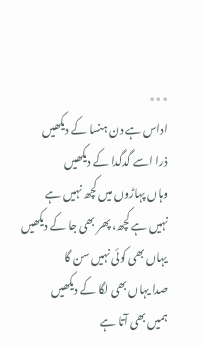٭٭٭
اداس ہے دن ہنسا کے دیکھیں
ذرا اسے گدگدا کے دیکھیں
وہاں پہاڑوں میں کچھ نہیں ہے
نہیں ہے کچھ، پھر بھی جا کے دیکھیں
یہاں بھی کوئی نہیں سن گا
صدا یہاں بھی لگا کے دیکھیں
ہمیں بھی آتا ہے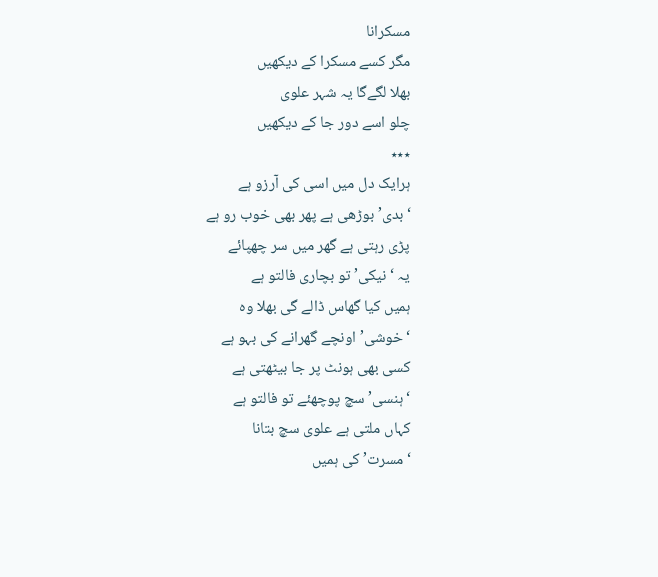مسکرانا
مگر کسے مسکرا کے دیکھیں
بھلا لگےگا یہ شہر علوی
چلو اسے دور جا کے دیکھیں
٭٭٭
ہرایک دل میں اسی کی آرزو ہے
‘بدی’ بوڑھی ہے پھر بھی خوب رو ہے
پڑی رہتی ہے گھر میں سر چھپائے
یہ ‘نیکی’ تو بچاری فالتو ہے
ہمیں کیا گھاس ڈالے گی بھلا وہ
‘خوشی’ اونچے گھرانے کی بہو ہے
کسی بھی ہونٹ پر جا بیٹھتی ہے
‘ہنسی’ سچ پوچھئے تو فالتو ہے
کہاں ملتی ہے علوی سچ بتانا
‘مسرت’ کی ہمیں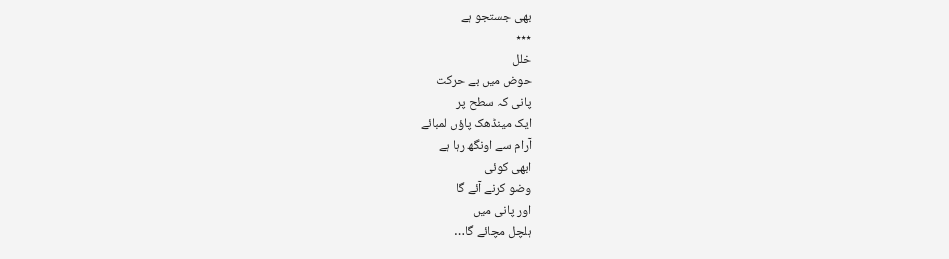بھی جستجو ہے
٭٭٭
خلل
حوض میں بے حرکت
پانی کہ سطح پر
ایک مینڈھک پاؤں لمبائے
آرام سے اونگھ رہا ہے
ابھی کوئی
وضو کرنے آئے گا
اور پانی میں
ہلچل مچائے گا…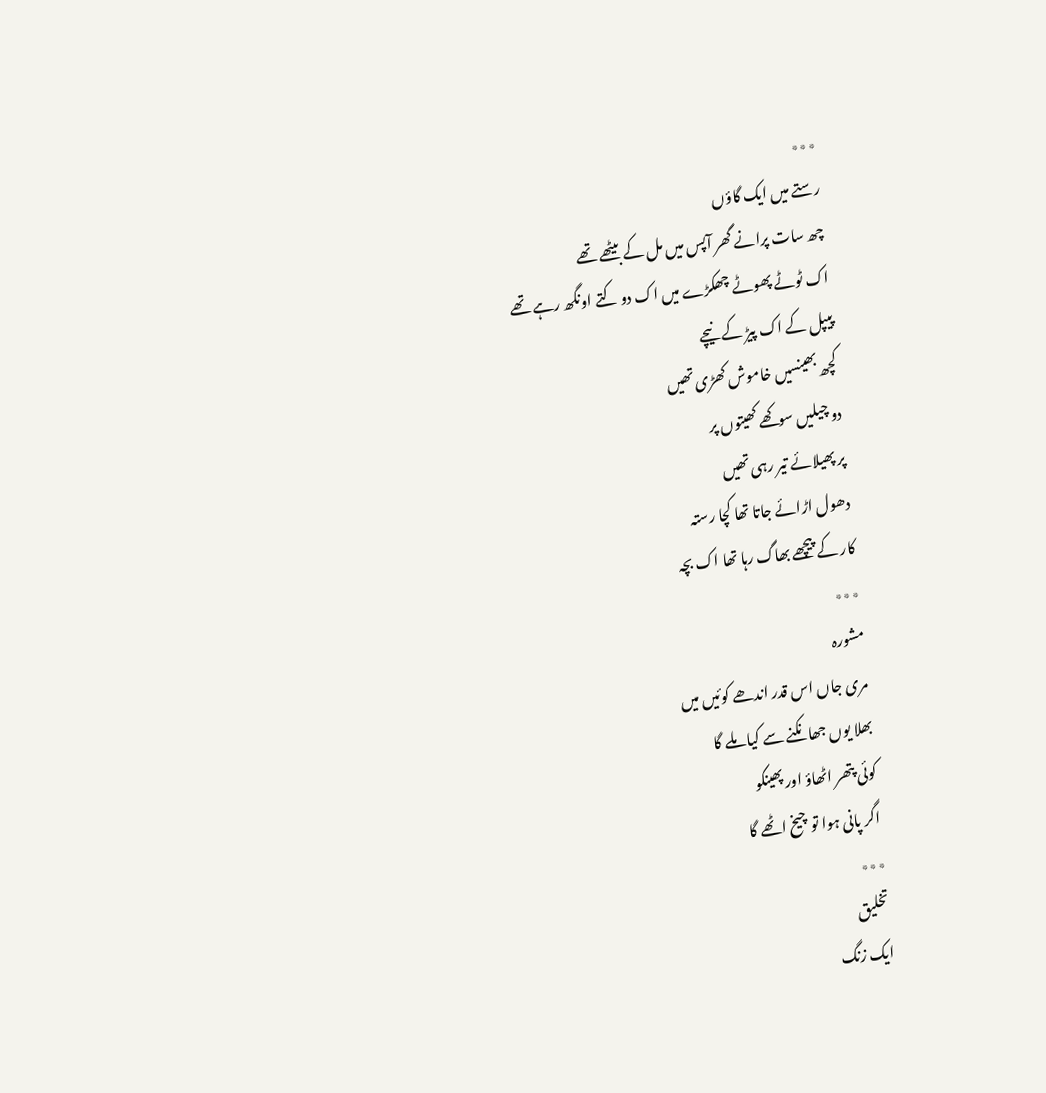٭٭٭
رستے میں ایک گاؤں
چھ سات پرانے گھر آپس میں مل کے بیٹھے تھے
اک ٹوٹے پھوٹے چھکڑے میں اک دو کتے اونگھ رہے تھے
پیپل کے اک پیڑ کے نیچے
کچھ بھینسیں خاموش کھڑی تھیں
دو چیلیں سوکھے کھیتوں پر
پر پھیلائے تیر رہی تھیں
دھول اڑائے جاتا تھا کچا رستہ
کار کے پیچھے بھاگ رہا تھا اک بچہ
٭٭٭
مشورہ
مری جاں اس قدر اندھے کوئیں میں
بھلا یوں جھانکنے سے کیا ملے گا
کوئی پتھر اٹھاؤ اور پھینکو
اگر پانی ہوا تو چیخ اٹھے گا
٭٭٭
تخلیق
ایک زنگ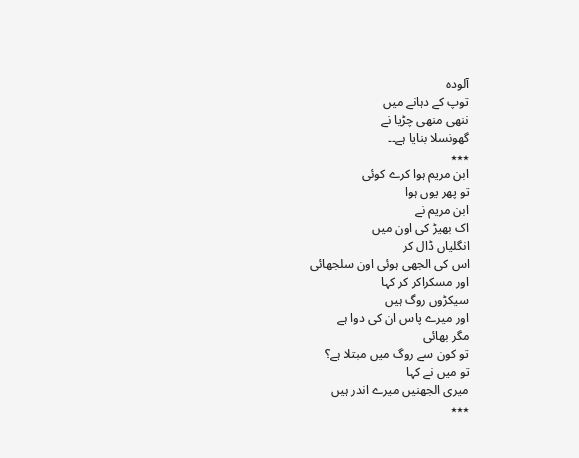آلودہ
توپ کے دہانے میں
ننھی منھی چڑیا نے
گھونسلا بنایا ہے۔۔
٭٭٭
ابن مریم ہوا کرے کوئی
تو پھر یوں ہوا
ابن مریم نے
اک بھیڑ کی اون میں
انگلیاں ڈال کر
اس کی الجھی ہوئی اون سلجھائی
اور مسکراکر کر کہا
سیکڑوں روگ ہیں
اور میرے پاس ان کی دوا ہے
مگر بھائی
تو کون سے روگ میں مبتلا ہے؟
تو میں نے کہا
میری الجھنیں میرے اندر ہیں
٭٭٭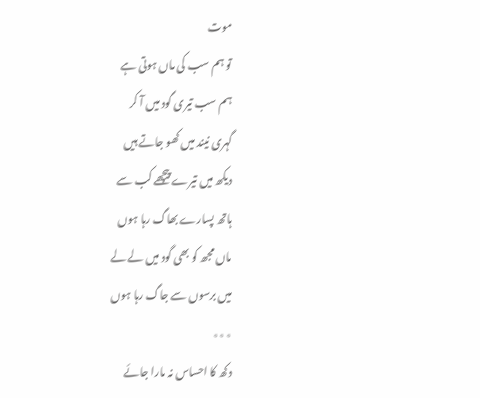موت
تو ہم سب کی ماں ہوتی ہے
ہم سب تیری گود میں آ کر
گہری نیند میں کھو جاتے ہیں
دیکھ میں تیرے پیچھے کب سے
ہاتھ پسارے بھاگ رہا ہوں
ماں مجھ کو بھی گود میں لے لے
میں برسوں سے جاگ رہا ہوں
٭٭٭
دکھ کا احساس نہ مارا جائے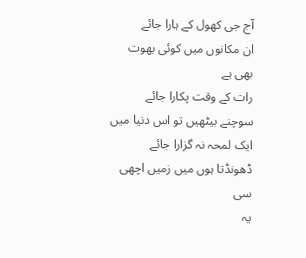آج جی کھول کے ہارا جائے
ان مکانوں میں کوئی بھوت بھی ہے
رات کے وقت پکارا جائے
سوچنے بیٹھیں تو اس دنیا میں
ایک لمحہ نہ گزارا جائے
ڈھونڈتا ہوں میں زمیں اچھی سی
یہ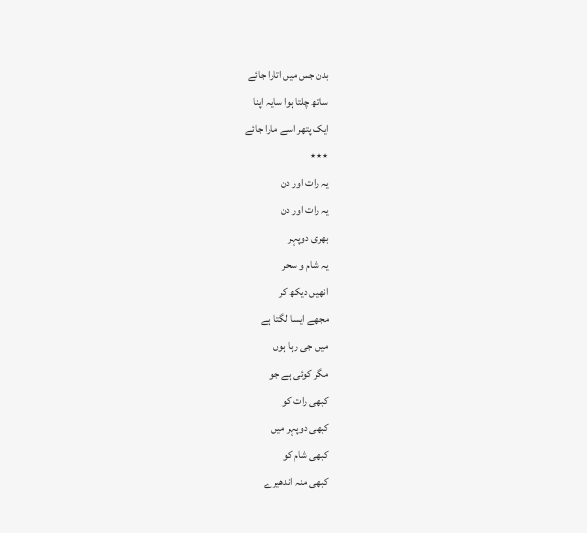بدن جس میں اتارا جائے
ساتھ چلتا ہوا سایہ اپنا
ایک پتھر اسے مارا جائے
٭٭٭
یہ رات اور دن
یہ رات اور دن
بھری دوپہر
یہ شام و سحر
انھیں دیکھ کر
مجھے ایسا لگتا ہے
میں جی رہا ہوں
مگر کوئی ہے جو
کبھی رات کو
کبھی دوپہر میں
کبھی شام کو
کبھی منہ اندھیرے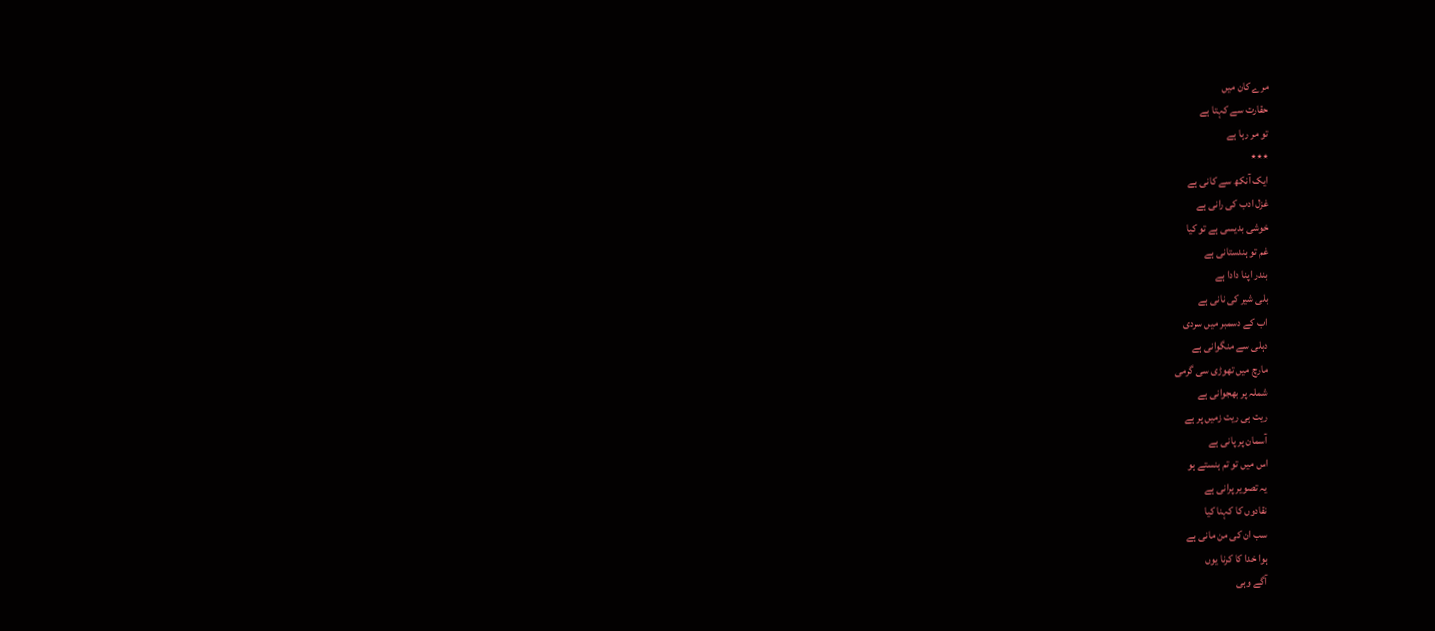مرے کان میں
حقارت سے کہتا ہے
تو مر رہا ہے
٭٭٭
ایک آنکھ سے کانی ہے
غزل ادب کی رانی ہے
خوشی بدیسی ہے تو کیا
غم تو ہندستانی ہے
بندر اپنا دادا ہے
بلی شیر کی نانی ہے
اب کے دسمبر میں سردی
دہلی سے منگوانی ہے
مارچ میں تھوڑی سی گرمی
شملہ پر بھجوانی ہے
ریت ہی ریت زمیں پر ہے
آسمان پر پانی ہے
اس میں تو تم ہنستے ہو
یہ تصویر پرانی ہے
نقادوں کا کہنا کیا
سب ان کی من مانی ہے
ہوا خدا کا کرنا یوں
آگے وہی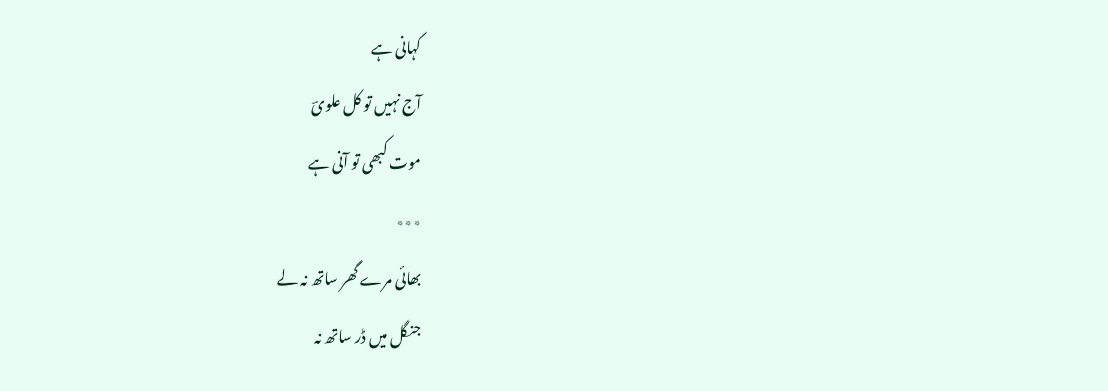کہانی ہے
آج نہیں تو کل علویؔ
موت کبھی تو آنی ہے
٭٭٭
بھائی مرے گھر ساتھ نہ لے
جنگل میں ڈر ساتھ نہ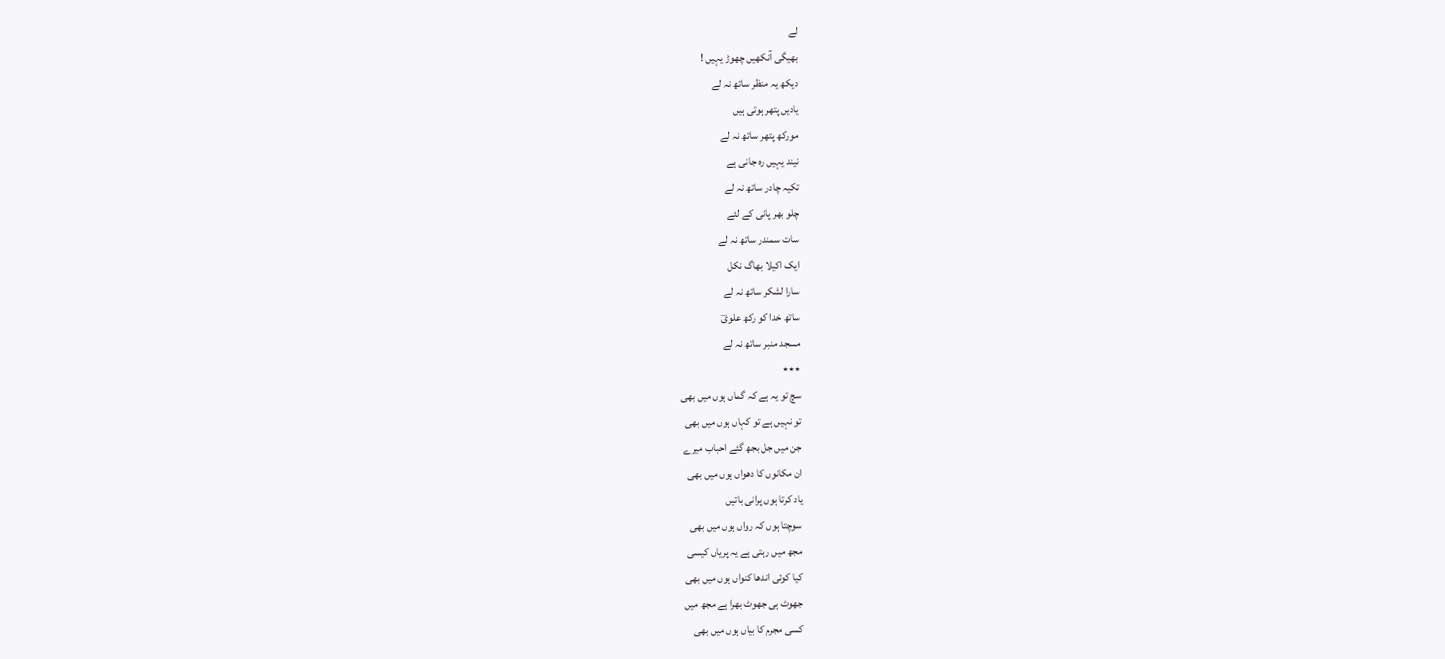لے
بھیگی آنکھیں چھوڑ یہیں !
دیکھ یہ منظر ساتھ نہ لے
یادیں پتھر ہوتی ہیں
مورکھ پتھر ساتھ نہ لے
نیند یہیں رہ جانی ہے
تکیہ چادر ساتھ نہ لے
چلو بھر پانی کے لئے
سات سمندر ساتھ نہ لے
ایک اکیلا بھاگ نکل
سارا لشکر ساتھ نہ لے
ساتھ خدا کو رکھ علویؔ
مسجد منبر ساتھ نہ لے
٭٭٭
سچ تو یہ ہے کہ گماں ہوں میں بھی
تو نہیں ہے تو کہاں ہوں میں بھی
جن میں جل بجھ گئے احباب میرے
ان مکانوں کا دھواں ہوں میں بھی
یاد کرتا ہوں پرانی باتیں
سوچتا ہوں کہ رواں ہوں میں بھی
مجھ میں رہتی ہے یہ پریاں کیسی
کیا کوئی اندھا کنواں ہوں میں بھی
جھوٹ ہی جھوٹ بھرا ہے مجھ میں
کسی مجرم کا بیاں ہوں میں بھی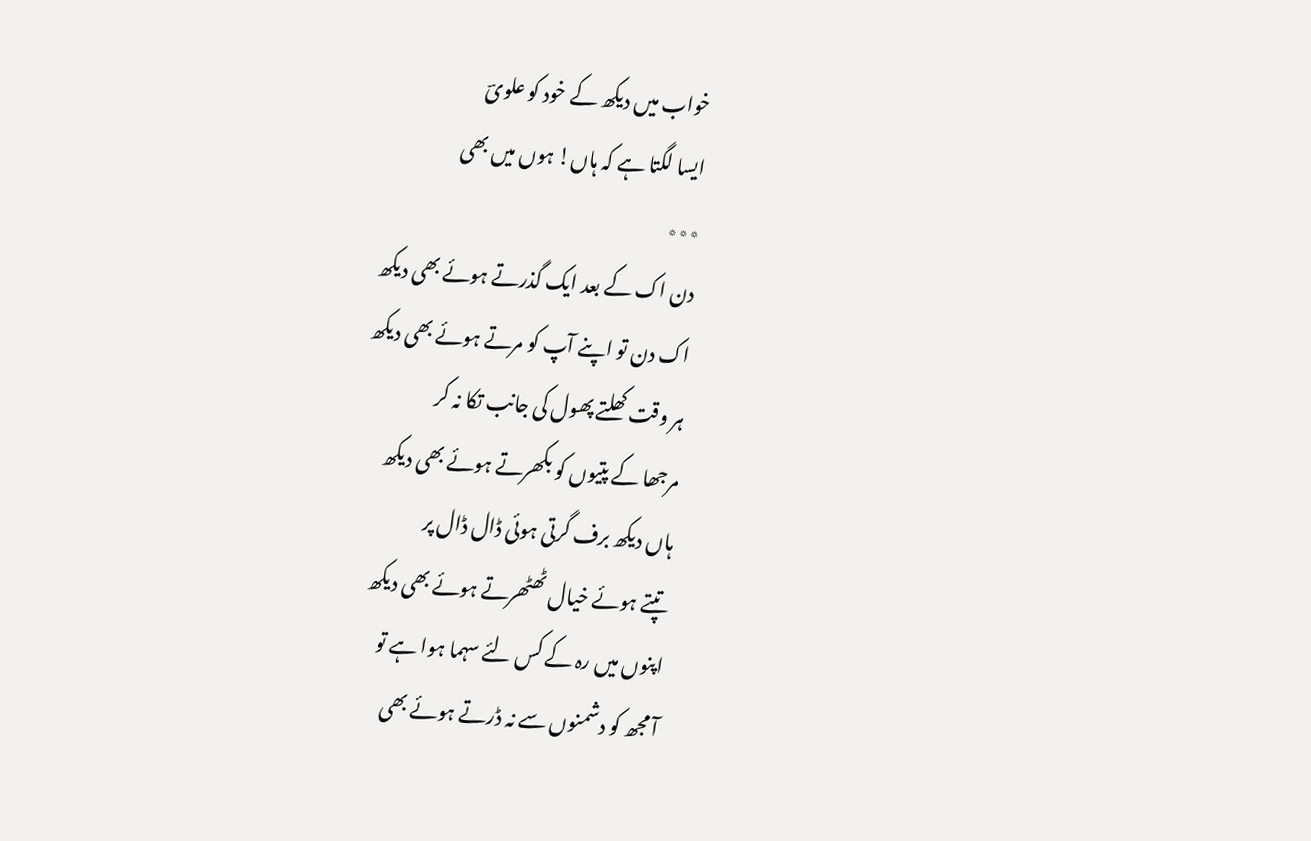خواب میں دیکھ کے خود کو علویؔ
ایسا لگتا ہے کہ ہاں! ہوں میں بھی
٭٭٭
دن اک کے بعد ایک گذرتے ہوئے بھی دیکھ
اک دن تو اپنے آپ کو مرتے ہوئے بھی دیکھ
ہر وقت کھلتے پھول کی جانب تکا نہ کر
مرجھا کے پتیوں کو بکھرتے ہوئے بھی دیکھ
ہاں دیکھ برف گرتی ہوئی ڈال ڈال پر
تپتے ہوئے خیال ٹھٹھرتے ہوئے بھی دیکھ
اپنوں میں رہ کے کس لئے سہما ہوا ہے تو
آ مجھ کو دشمنوں سے نہ ڈرتے ہوئے بھی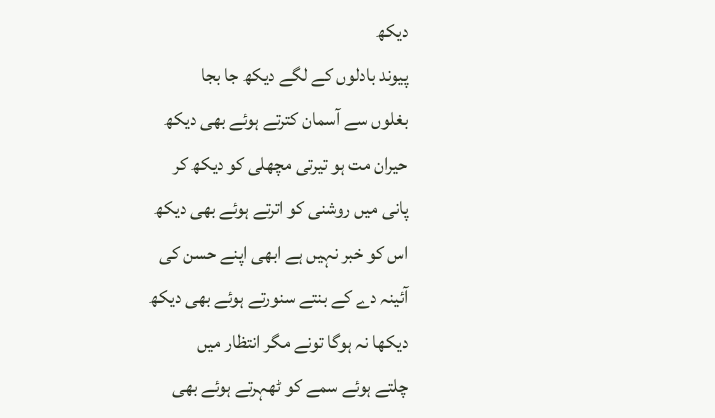دیکھ
پیوند بادلوں کے لگے دیکھ جا بجا
بغلوں سے آسمان کترتے ہوئے بھی دیکھ
حیران مت ہو تیرتی مچھلی کو دیکھ کر
پانی میں روشنی کو اترتے ہوئے بھی دیکھ
اس کو خبر نہیں ہے ابھی اپنے حسن کی
آئینہ دے کے بنتے سنورتے ہوئے بھی دیکھ
دیکھا نہ ہوگا تونے مگر انتظار میں
چلتے ہوئے سمے کو ٹھہرتے ہوئے بھی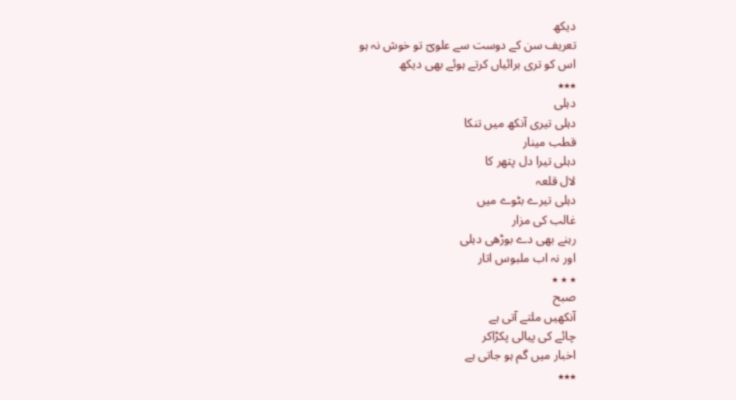دیکھ
تعریف سن کے دوست سے علویؔ تو خوش نہ ہو
اس کو تری برائیاں کرتے ہوئے بھی دیکھ
٭٭٭
دہلی
دہلی تیری آنکھ میں تنکا
قطب مینار
دہلی تیرا دل پتھر کا
لال قلعہ
دہلی تیرے بٹوے میں
غالب کی مزار
رہنے بھی دے بوڑھی دہلی
اور نہ اب ملبوس اتار
٭ ٭ ٭
صبح
آنکھیں ملتے آتی ہے
چائے کی پیالی پکڑاکر
اخبار میں گم ہو جاتی ہے
٭٭٭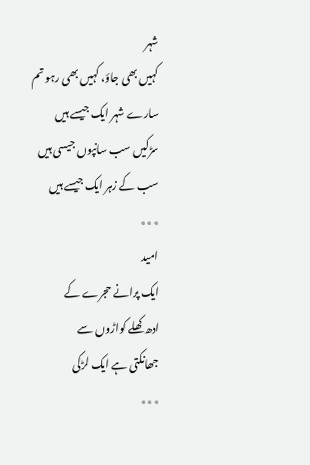شہر
کہیں بھی جاؤ، کہیں بھی رہو تم
سارے شہر ایک جیسے ہیں
سڑکیں سب سانپوں جیسی ہیں
سب کے زہر ایک جیسے ہیں
٭٭٭
امید
ایک پرانے حجرے کے
ادھ کھلے کواڑوں سے
جھانکتی ہے ایک لڑکی
٭٭٭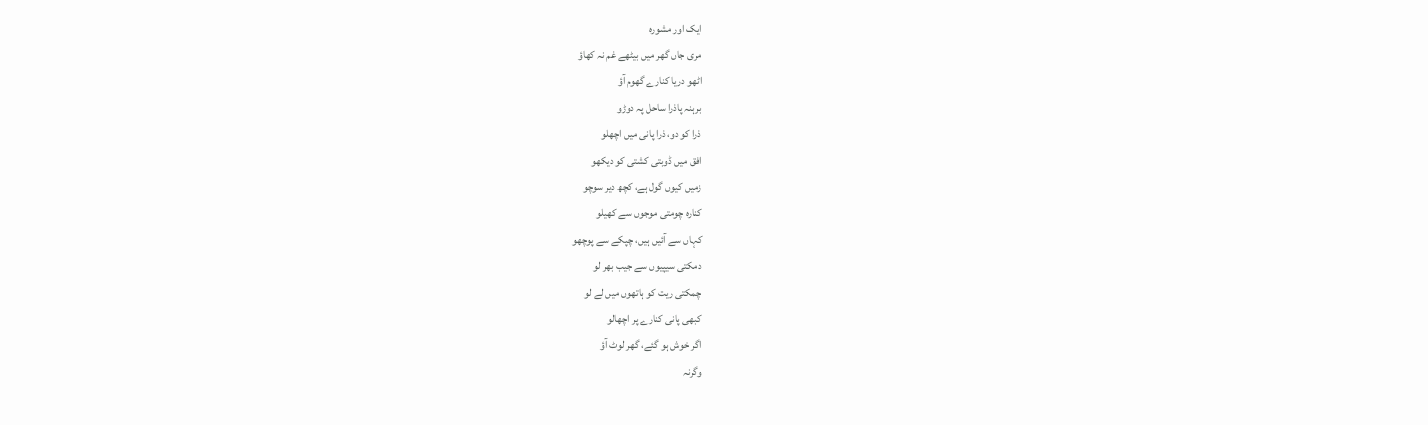ایک اور مشورہ
مری جاں گھر میں بیٹھے غم نہ کھاؤ
اٹھو دریا کنارے گھوم آؤ
برہنہ پاذرا ساحل پہ دوڑو
ذرا کو دو، ذرا پانی میں اچھلو
افق میں ڈوبتی کشتی کو دیکھو
زمیں کیوں گول ہے، کچھ دیر سوچو
کنارہ چومتی موجوں سے کھیلو
کہاں سے آئیں ہیں، چپکے سے پوچھو
دمکتی سیپیوں سے جیب بھر لو
چمکتی ریت کو ہاتھوں میں لے لو
کبھی پانی کنارے پر اچھالو
اگر خوش ہو گئے، گھر لوٹ آؤ
وگرنہ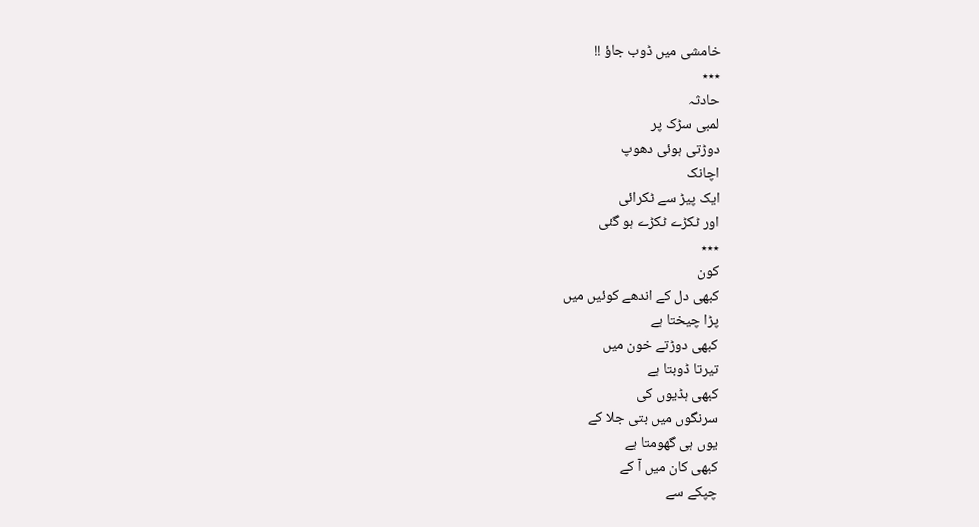خامشی میں ڈوب جاؤ !!
٭٭٭
حادثہ
لمبی سڑک پر
دوڑتی ہوئی دھوپ
اچانک
ایک پیڑ سے ٹکرائی
اور ٹکڑے ٹکڑے ہو گئی
٭٭٭
کون
کبھی دل کے اندھے کوئیں میں
پڑا چیختا ہے
کبھی دوڑتے خون میں
تیرتا ڈوبتا ہے
کبھی ہڈیوں کی
سرنگوں میں بتی جلا کے
یوں ہی گھومتا ہے
کبھی کان میں آ کے
چپکے سے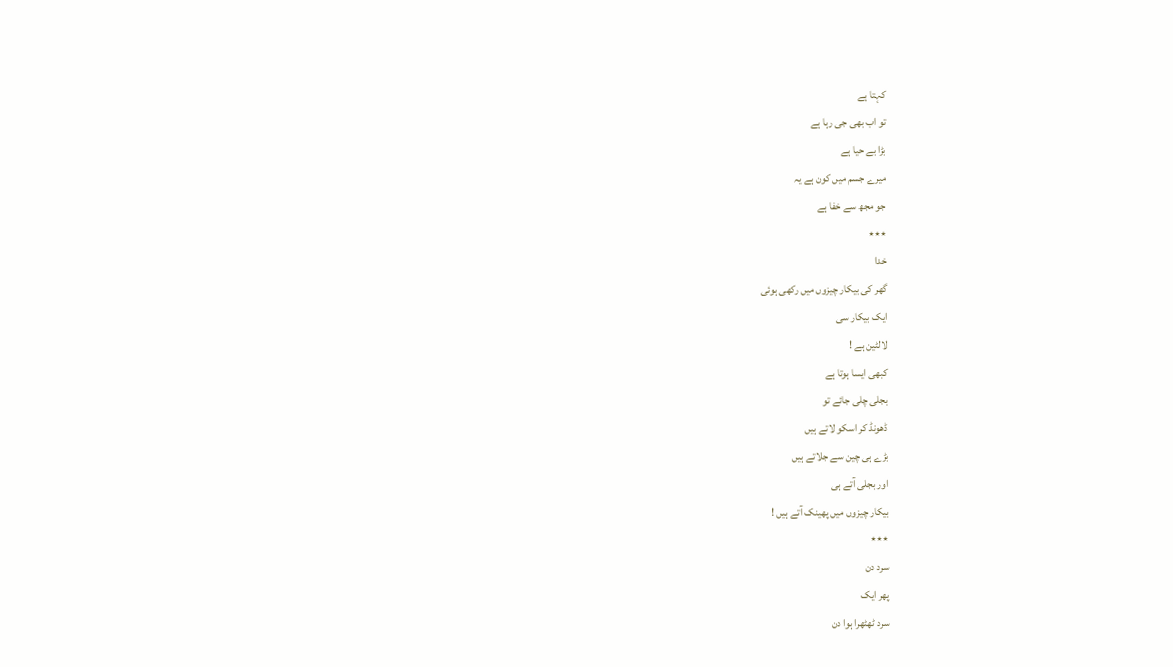کہتا ہے
تو اب بھی جی رہا ہے
بڑا بے حیا ہے
میرے جسم میں کون ہے یہ
جو مجھ سے خفا ہے
٭٭٭
خدا
گھر کی بیکار چیزوں میں رکھی ہوئی
ایک بیکار سی
لالٹین ہے !
کبھی ایسا ہوتا ہے
بجلی چلی جائے تو
ڈھونڈ کر اسکو لاتے ہیں
بڑے ہی چین سے جلاتے ہیں
اور بجلی آتے ہی
بیکار چیزوں میں پھینک آتے ہیں !
٭٭٭
سرد دن
پھر ایک
سرد ٹھٹھرا ہوا دن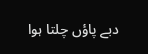دبے پاؤں چلتا ہوا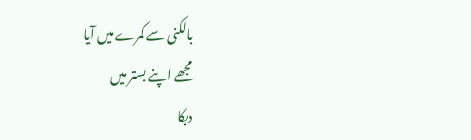بالکنی سے کمرے میں آیا
مجھے اپنے بستر میں
دبکا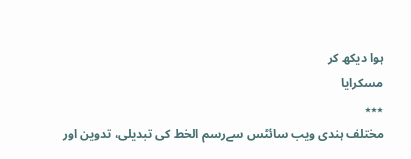ہوا دیکھ کر
مسکرایا
٭٭٭
مختلف ہندی ویب سائٹس سےرسم الخط کی تبدیلی، تدوین اور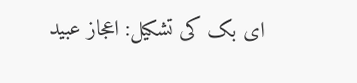ای بک کی تشکیل: اعجاز عبید